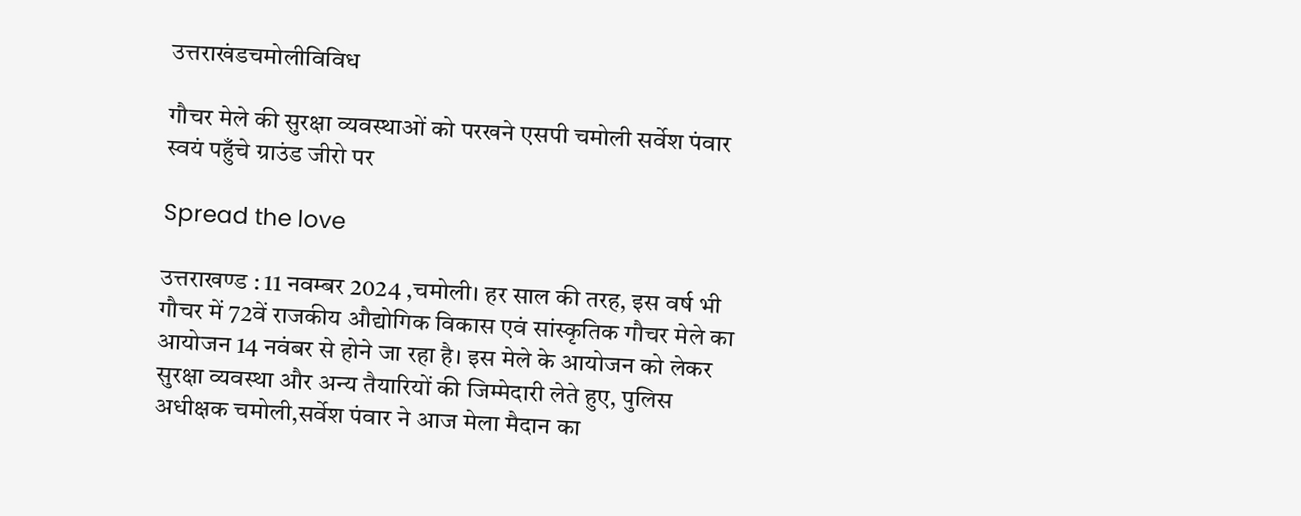उत्तराखंडचमोलीविविध

गौचर मेले की सुरक्षा व्यवस्थाओं को परखने एसपी चमोली सर्वेश पंवार स्वयं पहुँचे ग्राउंड जीरो पर

Spread the love

उत्तराखण्ड : 11 नवम्बर 2024 ,चमोली। हर साल की तरह, इस वर्ष भी गौचर में 72वें राजकीय औद्योगिक विकास एवं सांस्कृतिक गौचर मेले का आयोजन 14 नवंबर से होने जा रहा है। इस मेले के आयोजन को लेकर सुरक्षा व्यवस्था और अन्य तैयारियों की जिम्मेदारी लेते हुए, पुलिस अधीक्षक चमोली,सर्वेश पंवार ने आज मेला मैदान का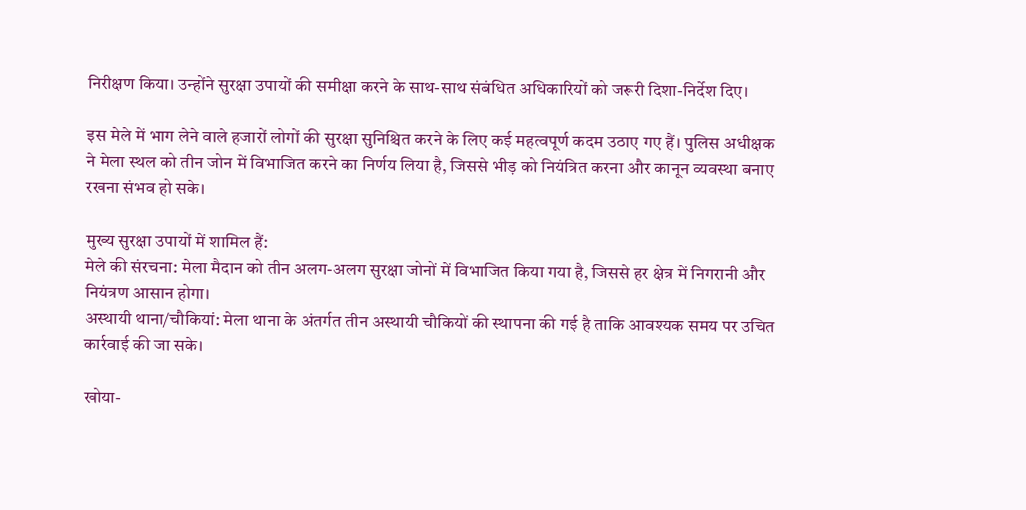निरीक्षण किया। उन्होंने सुरक्षा उपायों की समीक्षा करने के साथ-साथ संबंधित अधिकारियों को जरूरी दिशा-निर्देश दिए।

इस मेले में भाग लेने वाले हजारों लोगों की सुरक्षा सुनिश्चित करने के लिए कई महत्वपूर्ण कदम उठाए गए हैं। पुलिस अधीक्षक ने मेला स्थल को तीन जोन में विभाजित करने का निर्णय लिया है, जिससे भीड़ को नियंत्रित करना और कानून व्यवस्था बनाए रखना संभव हो सके।

मुख्य सुरक्षा उपायों में शामिल हैं:
मेले की संरचना: मेला मैदान को तीन अलग-अलग सुरक्षा जोनों में विभाजित किया गया है, जिससे हर क्षेत्र में निगरानी और नियंत्रण आसान होगा।
अस्थायी थाना/चौकियां: मेला थाना के अंतर्गत तीन अस्थायी चौकियों की स्थापना की गई है ताकि आवश्यक समय पर उचित कार्रवाई की जा सके।

खोया-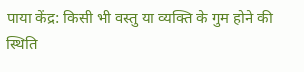पाया केंद्र: किसी भी वस्तु या व्यक्ति के गुम होने की स्थिति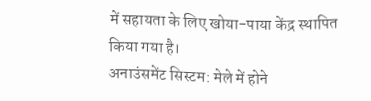में सहायता के लिए खोया-पाया केंद्र स्थापित किया गया है।
अनाउंसमेंट सिस्टम: मेले में होने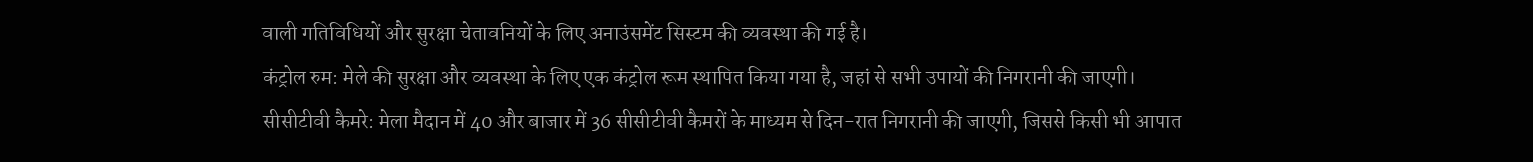वाली गतिविधियों और सुरक्षा चेतावनियों के लिए अनाउंसमेंट सिस्टम की व्यवस्था की गई है।
कंट्रोल रुम: मेले की सुरक्षा और व्यवस्था के लिए एक कंट्रोल रूम स्थापित किया गया है, जहां से सभी उपायों की निगरानी की जाएगी।
सीसीटीवी कैमरे: मेला मैदान में 40 और बाजार में 36 सीसीटीवी कैमरों के माध्यम से दिन-रात निगरानी की जाएगी, जिससे किसी भी आपात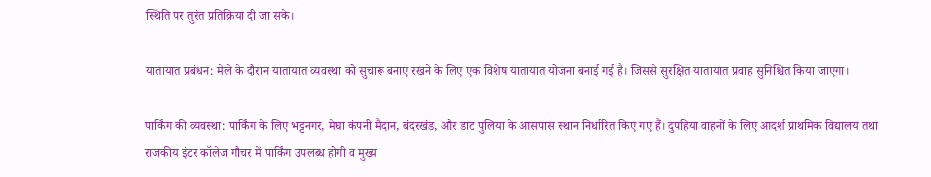स्थिति पर तुरंत प्रतिक्रिया दी जा सके।

यातायात प्रबंधन: मेले के दौरान यातायात व्यवस्था को सुचारू बनाए रखने के लिए एक विशेष यातायात योजना बनाई गई है। जिससे सुरक्षित यातायात प्रवाह सुनिश्चित किया जाएगा।

पार्किंग की व्यवस्था: पार्किंग के लिए भट्टनगर, मेघा कंपनी मैदान, बंदरखंड, और डाट पुलिया के आसपास स्थान निर्धारित किए गए हैं। दुपहिया वाहनों के लिए आदर्श प्राथमिक विद्यालय तथा राजकीय इंटर कॉलेज गौचर में पार्किंग उपलब्ध होगी व मुख्य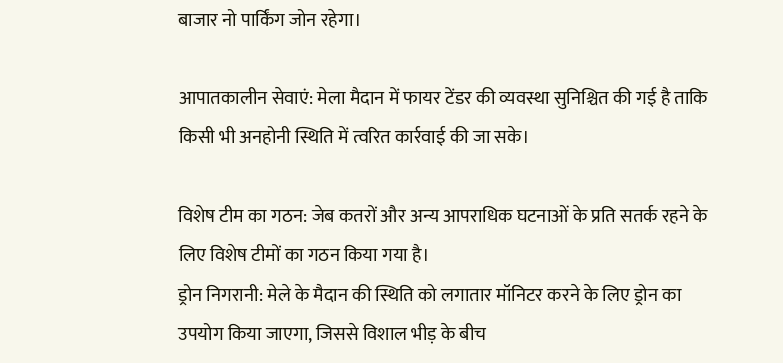बाजार नो पार्किंग जोन रहेगा।

आपातकालीन सेवाएं: मेला मैदान में फायर टेंडर की व्यवस्था सुनिश्चित की गई है ताकि किसी भी अनहोनी स्थिति में त्वरित कार्रवाई की जा सके।

विशेष टीम का गठन: जेब कतरों और अन्य आपराधिक घटनाओं के प्रति सतर्क रहने के लिए विशेष टीमों का गठन किया गया है।
ड्रोन निगरानी: मेले के मैदान की स्थिति को लगातार मॉनिटर करने के लिए ड्रोन का उपयोग किया जाएगा, जिससे विशाल भीड़ के बीच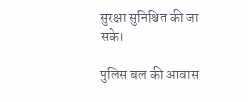सुरक्षा सुनिश्चित की जा सके।

पुलिस बल की आवास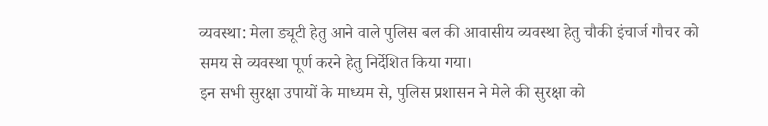व्यवस्था: मेला ड्यूटी हेतु आने वाले पुलिस बल की आवासीय व्यवस्था हेतु चौकी इंचार्ज गौचर को समय से व्यवस्था पूर्ण करने हेतु निर्देशित किया गया।
इन सभी सुरक्षा उपायों के माध्यम से, पुलिस प्रशासन ने मेले की सुरक्षा को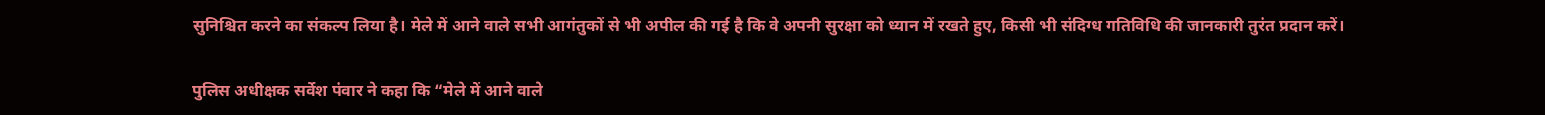सुनिश्चित करने का संकल्प लिया है। मेले में आने वाले सभी आगंतुकों से भी अपील की गई है कि वे अपनी सुरक्षा को ध्यान में रखते हुए, किसी भी संदिग्ध गतिविधि की जानकारी तुरंत प्रदान करें।

पुलिस अधीक्षक सर्वेश पंवार ने कहा कि “मेले में आने वाले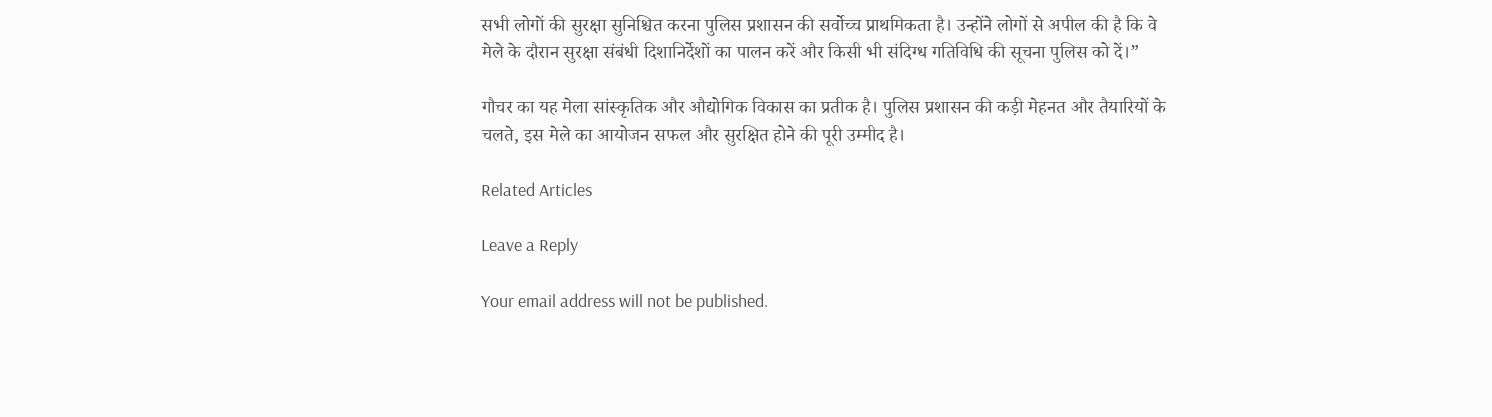सभी लोगों की सुरक्षा सुनिश्चित करना पुलिस प्रशासन की सर्वोच्च प्राथमिकता है। उन्होंने लोगों से अपील की है कि वे मेले के दौरान सुरक्षा संबंधी दिशानिर्देशों का पालन करें और किसी भी संदिग्ध गतिविधि की सूचना पुलिस को दें।”

गौचर का यह मेला सांस्कृतिक और औद्योगिक विकास का प्रतीक है। पुलिस प्रशासन की कड़ी मेहनत और तैयारियों के चलते, इस मेले का आयोजन सफल और सुरक्षित होने की पूरी उम्मीद है।

Related Articles

Leave a Reply

Your email address will not be published.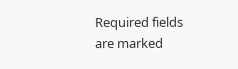Required fields are marked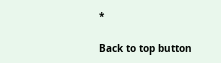*

Back to top button